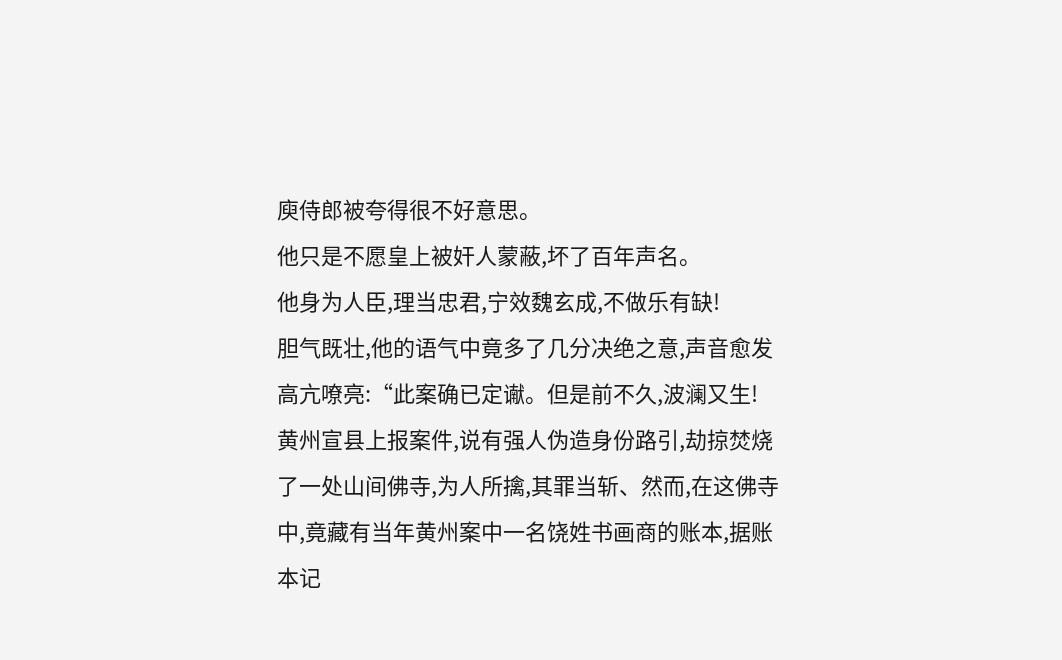庾侍郎被夸得很不好意思。
他只是不愿皇上被奸人蒙蔽,坏了百年声名。
他身为人臣,理当忠君,宁效魏玄成,不做乐有缺!
胆气既壮,他的语气中竟多了几分决绝之意,声音愈发高亢嘹亮:“此案确已定谳。但是前不久,波澜又生!黄州宣县上报案件,说有强人伪造身份路引,劫掠焚烧了一处山间佛寺,为人所擒,其罪当斩、然而,在这佛寺中,竟藏有当年黄州案中一名饶姓书画商的账本,据账本记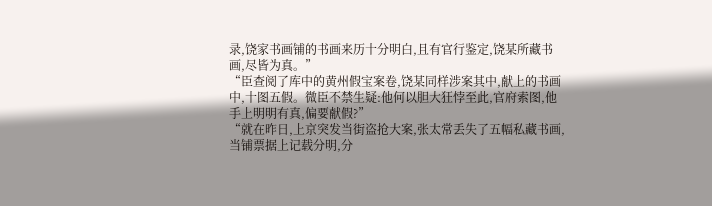录,饶家书画铺的书画来历十分明白,且有官行鉴定,饶某所藏书画,尽皆为真。”
“臣查阅了库中的黄州假宝案卷,饶某同样涉案其中,献上的书画中,十图五假。微臣不禁生疑:他何以胆大狂悖至此,官府索图,他手上明明有真,偏要献假?”
“就在昨日,上京突发当街盗抢大案,张太常丢失了五幅私藏书画,当铺票据上记载分明,分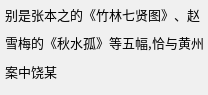别是张本之的《竹林七贤图》、赵雪梅的《秋水孤》等五幅,恰与黄州案中饶某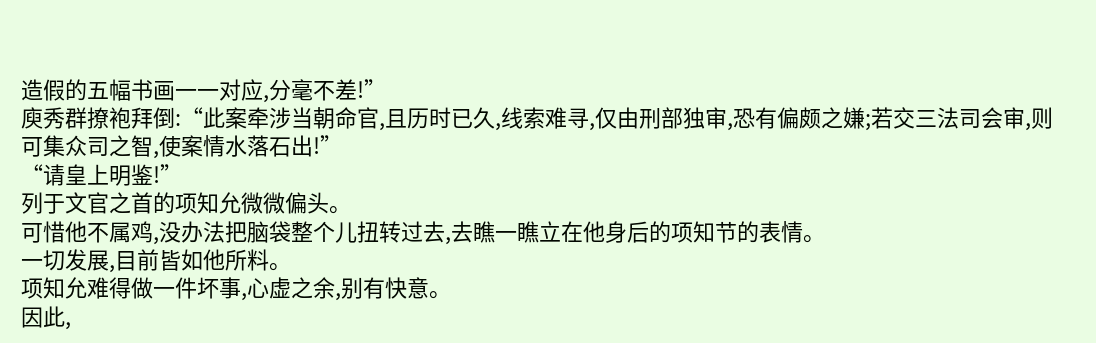造假的五幅书画一一对应,分毫不差!”
庾秀群撩袍拜倒:“此案牵涉当朝命官,且历时已久,线索难寻,仅由刑部独审,恐有偏颇之嫌;若交三法司会审,则可集众司之智,使案情水落石出!”
“请皇上明鉴!”
列于文官之首的项知允微微偏头。
可惜他不属鸡,没办法把脑袋整个儿扭转过去,去瞧一瞧立在他身后的项知节的表情。
一切发展,目前皆如他所料。
项知允难得做一件坏事,心虚之余,别有快意。
因此,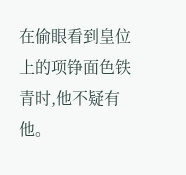在偷眼看到皇位上的项铮面色铁青时,他不疑有他。